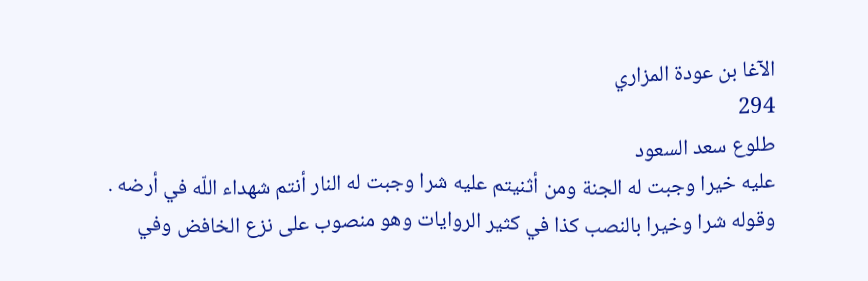الآغا بن عودة المزاري
294
طلوع سعد السعود
عليه خيرا وجبت له الجنة ومن أثنيتم عليه شرا وجبت له النار أنتم شهداء اللّه في أرضه . وقوله شرا وخيرا بالنصب كذا في كثير الروايات وهو منصوب على نزع الخافض وفي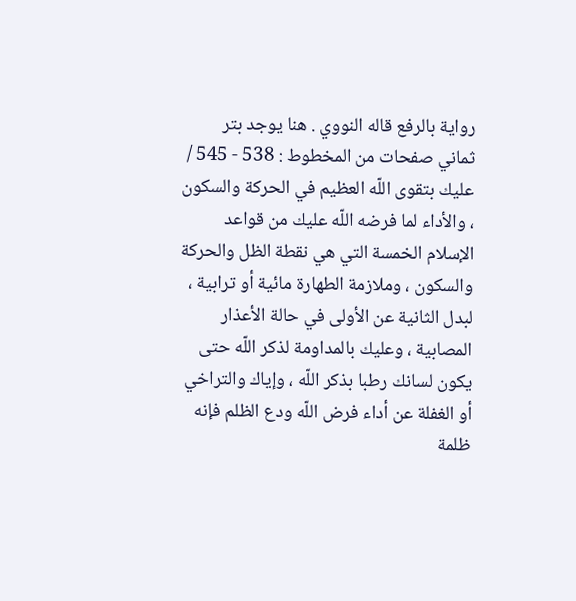رواية بالرفع قاله النووي . هنا يوجد بتر ثماني صفحات من المخطوط : 538 - 545 / عليك بتقوى اللّه العظيم في الحركة والسكون ، والأداء لما فرضه اللّه عليك من قواعد الإسلام الخمسة التي هي نقطة الظل والحركة والسكون ، وملازمة الطهارة مائية أو ترابية ، لبدل الثانية عن الأولى في حالة الأعذار المصابية ، وعليك بالمداومة لذكر اللّه حتى يكون لسانك رطبا بذكر اللّه ، وإياك والتراخي أو الغفلة عن أداء فرض اللّه ودع الظلم فإنه ظلمة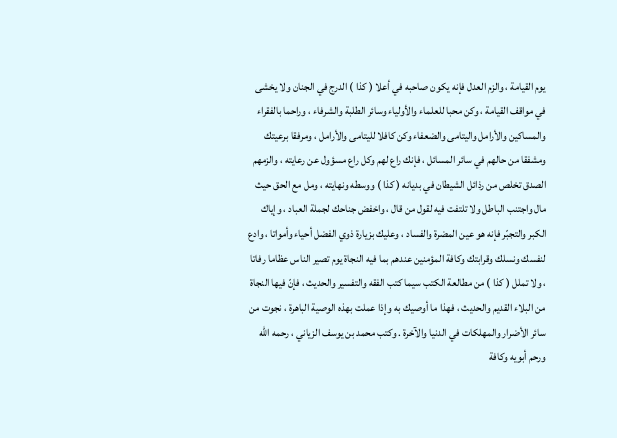يوم القيامة ، والزم العدل فإنه يكون صاحبه في أعلا ( كذا ) الدرج في الجنان ولا يخشى في مواقف القيامة ، وكن محبا للعلماء والأولياء وسائر الطلبة والشرفاء ، وراحما بالفقراء والمساكين والأرامل واليتامى والضعفاء وكن كافلا لليتامى والأرامل ، ومرفقا برعيتك ومشفقا من حالهم في سائر المسائل ، فإنك راع لهم وكل راع مسؤول عن رعايته ، والزمهم الصدق تخلص من رذائل الشيطان في بديانه ( كذا ) ووسطه ونهايته ، ومل مع الحق حيث مال واجتنب الباطل ولا تلتفت فيه لقول من قال ، واخفض جناحك لجملة العباد ، وإياك الكبر والتجبّر فإنه هو عين المضرة والفساد ، وعليك بزيارة ذوي الفضل أحياء وأمواتا ، وادع لنفسك ونسلك وقرابتك وكافة المؤمنين عندهم بما فيه النجاة يوم تصير الناس عظاما رفاتا ، ولا تملل ( كذا ) من مطالعة الكتب سيما كتب الفقه والتفسير والحديث ، فإنّ فيها النجاة من البلاء القديم والحديث ، فهذا ما أوصيك به وإذا عملت بهذه الوصية الباهرة ، نجوت من سائر الأضرار والمهلكات في الدنيا والآخرة . وكتب محمد بن يوسف الزياني ، رحمه اللّه ورحم أبويه وكافة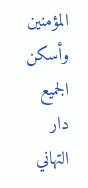المؤمنين وأسكن الجميع دار التهاني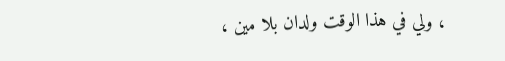، ولي في هذا الوقت ولدان بلا مين ،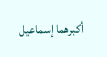أكبرهما إسماعيل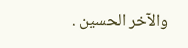والآخر الحسين .